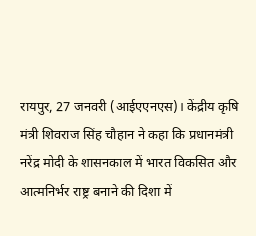रायपुर, 27 जनवरी (आईएएनएस)। केंद्रीय कृषि मंत्री शिवराज सिंह चौहान ने कहा कि प्रधानमंत्री नरेंद्र मोदी के शासनकाल में भारत विकसित और आत्मनिर्भर राष्ट्र बनाने की दिशा में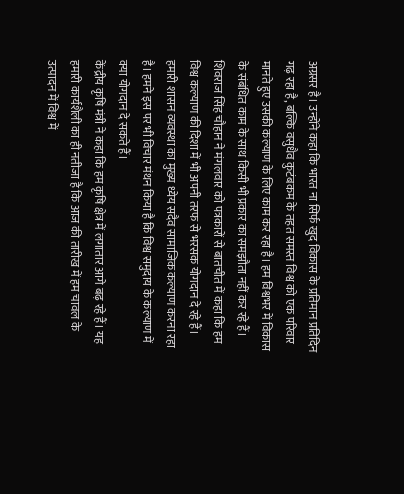अग्रसर है। उन्होंने कहा कि भारत ना सिर्फ खुद विकास के प्रतिमान प्रतिदिन गढ़ रहा है, बल्कि वसुधैव कुटंबकम के तहत समस्त विश्व को एक परिवार मानते हुए उसकी कल्याण के लिए काम कर रहा है। हम विश्वभर में विकास के संबंधित काम के साथ किसी भी प्रकार का समझौता नहीं कर रहे हैं।
शिवराज सिंह चौहान ने मंगलवार को पत्रकारों से बातचीत में कहा कि हम विश्व कल्याण की दिशा में भी अपनी तरफ से भरसक योगदान दे रहे हैं। हमारी शासन व्यवस्था का मुख्य ध्येय सदैव सामाजिक कल्याण करना रहा है। हमने इस पर भी विचार मंथन किया है कि विश्व समुदाय के कल्याण में क्या योगदान दे सकते हैं।
केंद्रीय कृषि मंत्री ने कहा कि हम कृषि क्षेत्र में लगातार आगे बढ़ रहे हैं। यह हमारी कार्यशैली का ही नतीजा है कि आज की तारीख में हम चावल के उत्पादन में विश्व में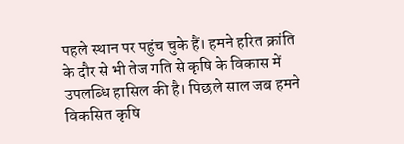पहले स्थान पर पहुंच चुके हैं। हमने हरित क्रांति के दौर से भी तेज गति से कृषि के विकास में उपलब्धि हासिल की है। पिछले साल जब हमने विकसित कृषि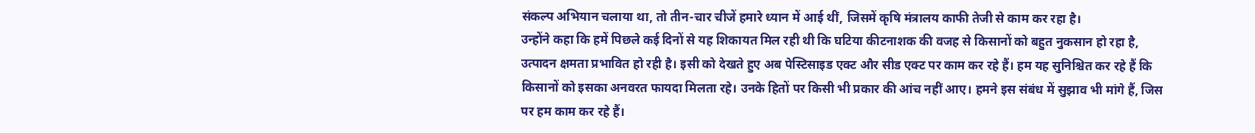संकल्प अभियान चलाया था, तो तीन-चार चीजें हमारे ध्यान में आई थीं, जिसमें कृषि मंत्रालय काफी तेजी से काम कर रहा है।
उन्होंने कहा कि हमें पिछले कई दिनों से यह शिकायत मिल रही थी कि घटिया कीटनाशक की वजह से किसानों को बहुत नुकसान हो रहा है, उत्पादन क्षमता प्रभावित हो रही है। इसी को देखते हुए अब पेस्टिसाइड एक्ट और सीड एक्ट पर काम कर रहे हैं। हम यह सुनिश्चित कर रहे हैं कि किसानों को इसका अनवरत फायदा मिलता रहे। उनके हितों पर किसी भी प्रकार की आंच नहीं आए। हमने इस संबंध में सुझाव भी मांगे हैं, जिस पर हम काम कर रहे हैं।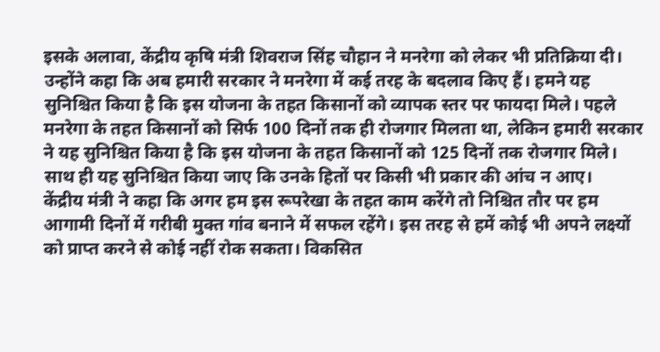इसके अलावा, केंद्रीय कृषि मंत्री शिवराज सिंह चौहान ने मनरेगा को लेकर भी प्रतिक्रिया दी। उन्होंने कहा कि अब हमारी सरकार ने मनरेगा में कई तरह के बदलाव किए हैं। हमने यह सुनिश्चित किया है कि इस योजना के तहत किसानों को व्यापक स्तर पर फायदा मिले। पहले मनरेगा के तहत किसानों को सिर्फ 100 दिनों तक ही रोजगार मिलता था, लेकिन हमारी सरकार ने यह सुनिश्चित किया है कि इस योजना के तहत किसानों को 125 दिनों तक रोजगार मिले। साथ ही यह सुनिश्चित किया जाए कि उनके हितों पर किसी भी प्रकार की आंच न आए।
केंद्रीय मंत्री ने कहा कि अगर हम इस रूपरेखा के तहत काम करेंगे तो निश्चित तौर पर हम आगामी दिनों में गरीबी मुक्त गांव बनाने में सफल रहेंगे। इस तरह से हमें कोई भी अपने लक्ष्यों को प्राप्त करने से कोई नहीं रोक सकता। विकसित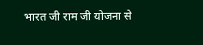भारत जी राम जी योजना से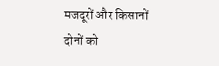मजदूरों और किसानों दोनों को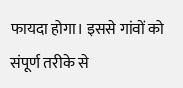फायदा होगा। इससे गांवों को संपूर्ण तरीके से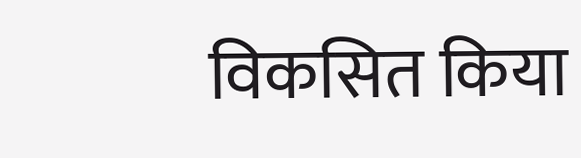विकसित किया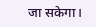जा सकेगा।